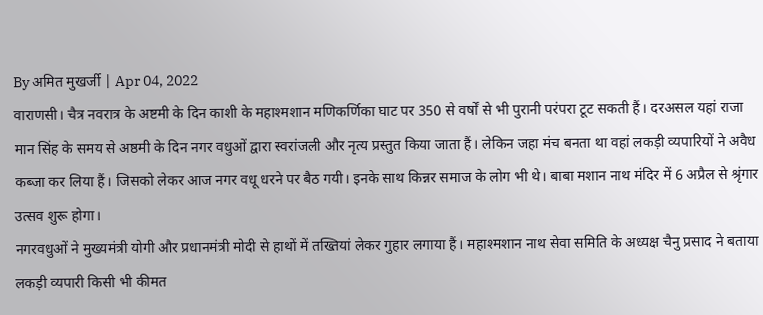By अमित मुखर्जी | Apr 04, 2022
वाराणसी। चैत्र नवरात्र के अष्टमी के दिन काशी के महाश्मशान मणिकर्णिका घाट पर 350 से वर्षों से भी पुरानी परंपरा टूट सकती हैं। दरअसल यहां राजा मान सिंह के समय से अष्ठमी के दिन नगर वधुओं द्वारा स्वरांजली और नृत्य प्रस्तुत किया जाता हैं। लेकिन जहा मंच बनता था वहां लकड़ी व्यपारियों ने अवैध कब्जा कर लिया हैं। जिसको लेकर आज नगर वधू धरने पर बैठ गयी। इनके साथ किन्नर समाज के लोग भी थे। बाबा मशान नाथ मंदिर में 6 अप्रैल से श्रृंगार उत्सव शुरू होगा।
नगरवधुओं ने मुख्यमंत्री योगी और प्रधानमंत्री मोदी से हाथों में तख्तियां लेकर गुहार लगाया हैं। महाश्मशान नाथ सेवा समिति के अध्यक्ष चैनु प्रसाद ने बताया लकड़ी व्यपारी किसी भी कीमत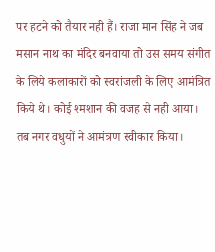पर हटने को तैयार नही हैं। राजा मान सिंह ने जब मसान नाथ का मंदिर बनवाया तो उस समय संगीत के लिये कलाकारों को स्वरांजली के लिए आमंत्रित किये थे। कोई श्मशान की वजह से नही आया। तब नगर वधुयों ने आमंत्रण स्वीकार किया।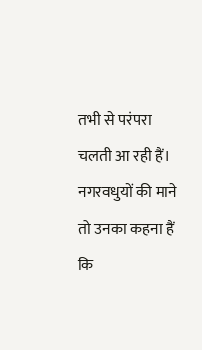तभी से परंपरा चलती आ रही हैं।
नगरवधुयों की माने तो उनका कहना हैं कि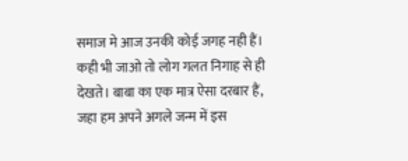समाज मे आज उनकी कोई जगह नही हैं। कही भी जाओ तो लोग गलत निगाह से ही देखते। बाबा का एक मात्र ऐसा दरबार हैं, जहा हम अपने अगले जन्म में इस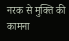नरक से मुक्ति की कामना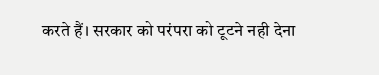करते हैं। सरकार को परंपरा को टूटने नही देना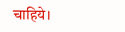चाहिये।